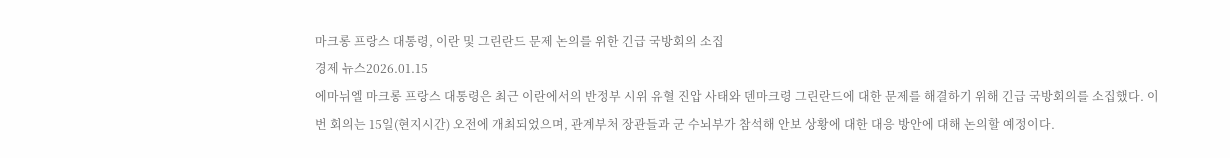마크롱 프랑스 대통령, 이란 및 그린란드 문제 논의를 위한 긴급 국방회의 소집
경제 뉴스2026.01.15
에마뉘엘 마크롱 프랑스 대통령은 최근 이란에서의 반정부 시위 유혈 진압 사태와 덴마크령 그린란드에 대한 문제를 해결하기 위해 긴급 국방회의를 소집했다. 이번 회의는 15일(현지시간) 오전에 개최되었으며, 관계부처 장관들과 군 수뇌부가 참석해 안보 상황에 대한 대응 방안에 대해 논의할 예정이다.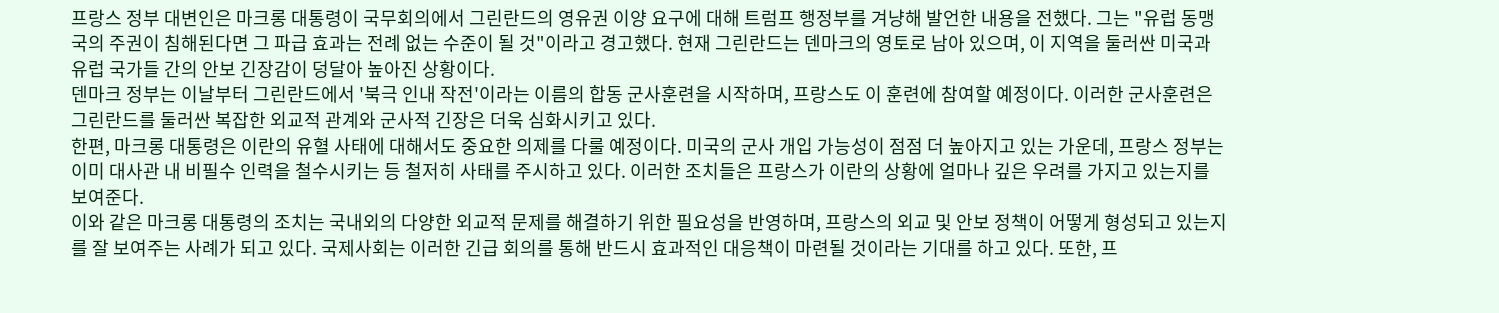프랑스 정부 대변인은 마크롱 대통령이 국무회의에서 그린란드의 영유권 이양 요구에 대해 트럼프 행정부를 겨냥해 발언한 내용을 전했다. 그는 "유럽 동맹국의 주권이 침해된다면 그 파급 효과는 전례 없는 수준이 될 것"이라고 경고했다. 현재 그린란드는 덴마크의 영토로 남아 있으며, 이 지역을 둘러싼 미국과 유럽 국가들 간의 안보 긴장감이 덩달아 높아진 상황이다.
덴마크 정부는 이날부터 그린란드에서 '북극 인내 작전'이라는 이름의 합동 군사훈련을 시작하며, 프랑스도 이 훈련에 참여할 예정이다. 이러한 군사훈련은 그린란드를 둘러싼 복잡한 외교적 관계와 군사적 긴장은 더욱 심화시키고 있다.
한편, 마크롱 대통령은 이란의 유혈 사태에 대해서도 중요한 의제를 다룰 예정이다. 미국의 군사 개입 가능성이 점점 더 높아지고 있는 가운데, 프랑스 정부는 이미 대사관 내 비필수 인력을 철수시키는 등 철저히 사태를 주시하고 있다. 이러한 조치들은 프랑스가 이란의 상황에 얼마나 깊은 우려를 가지고 있는지를 보여준다.
이와 같은 마크롱 대통령의 조치는 국내외의 다양한 외교적 문제를 해결하기 위한 필요성을 반영하며, 프랑스의 외교 및 안보 정책이 어떻게 형성되고 있는지를 잘 보여주는 사례가 되고 있다. 국제사회는 이러한 긴급 회의를 통해 반드시 효과적인 대응책이 마련될 것이라는 기대를 하고 있다. 또한, 프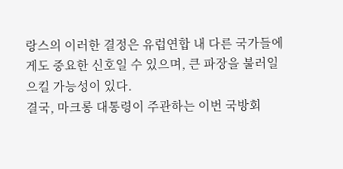랑스의 이러한 결정은 유럽연합 내 다른 국가들에게도 중요한 신호일 수 있으며, 큰 파장을 불러일으킬 가능성이 있다.
결국, 마크롱 대통령이 주관하는 이번 국방회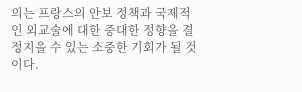의는 프랑스의 안보 정책과 국제적인 외교술에 대한 중대한 정향을 결정지을 수 있는 소중한 기회가 될 것이다.